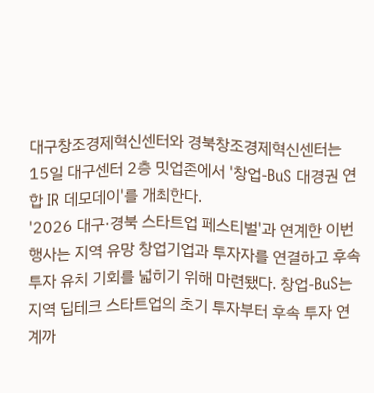대구창조경제혁신센터와 경북창조경제혁신센터는 15일 대구센터 2층 밋업존에서 '창업-BuS 대경권 연합 IR 데모데이'를 개최한다.
'2026 대구·경북 스타트업 페스티벌'과 연계한 이번 행사는 지역 유망 창업기업과 투자자를 연결하고 후속 투자 유치 기회를 넓히기 위해 마련됐다. 창업-BuS는 지역 딥테크 스타트업의 초기 투자부터 후속 투자 연계까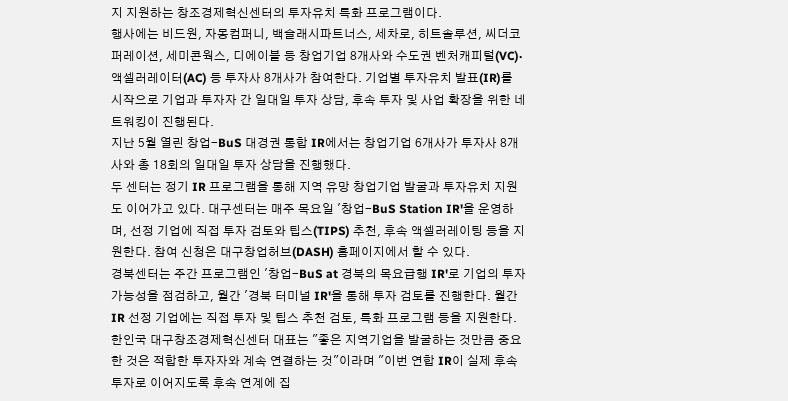지 지원하는 창조경제혁신센터의 투자유치 특화 프로그램이다.
행사에는 비드원, 자몽컴퍼니, 백슬래시파트너스, 세차로, 히트솔루션, 씨더코퍼레이션, 세미콘웍스, 디에이블 등 창업기업 8개사와 수도권 벤처캐피털(VC)·액셀러레이터(AC) 등 투자사 8개사가 참여한다. 기업별 투자유치 발표(IR)를 시작으로 기업과 투자자 간 일대일 투자 상담, 후속 투자 및 사업 확장을 위한 네트워킹이 진행된다.
지난 5월 열린 창업-BuS 대경권 통합 IR에서는 창업기업 6개사가 투자사 8개사와 총 18회의 일대일 투자 상담을 진행했다.
두 센터는 정기 IR 프로그램을 통해 지역 유망 창업기업 발굴과 투자유치 지원도 이어가고 있다. 대구센터는 매주 목요일 '창업-BuS Station IR'을 운영하며, 선정 기업에 직접 투자 검토와 팁스(TIPS) 추천, 후속 액셀러레이팅 등을 지원한다. 참여 신청은 대구창업허브(DASH) 홈페이지에서 할 수 있다.
경북센터는 주간 프로그램인 '창업-BuS at 경북의 목요급행 IR'로 기업의 투자 가능성을 점검하고, 월간 '경북 터미널 IR'을 통해 투자 검토를 진행한다. 월간 IR 선정 기업에는 직접 투자 및 팁스 추천 검토, 특화 프로그램 등을 지원한다.
한인국 대구창조경제혁신센터 대표는 "좋은 지역기업을 발굴하는 것만큼 중요한 것은 적합한 투자자와 계속 연결하는 것"이라며 "이번 연합 IR이 실제 후속 투자로 이어지도록 후속 연계에 집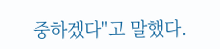중하겠다"고 말했다.